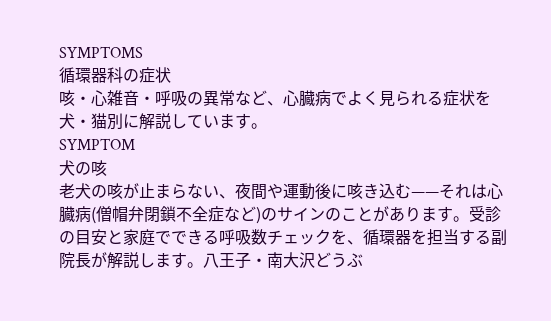SYMPTOMS
循環器科の症状
咳・心雑音・呼吸の異常など、心臓病でよく見られる症状を犬・猫別に解説しています。
SYMPTOM
犬の咳
老犬の咳が止まらない、夜間や運動後に咳き込む——それは心臓病(僧帽弁閉鎖不全症など)のサインのことがあります。受診の目安と家庭でできる呼吸数チェックを、循環器を担当する副院長が解説します。八王子・南大沢どうぶ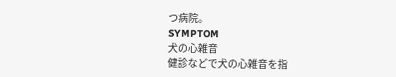つ病院。
SYMPTOM
犬の心雑音
健診などで犬の心雑音を指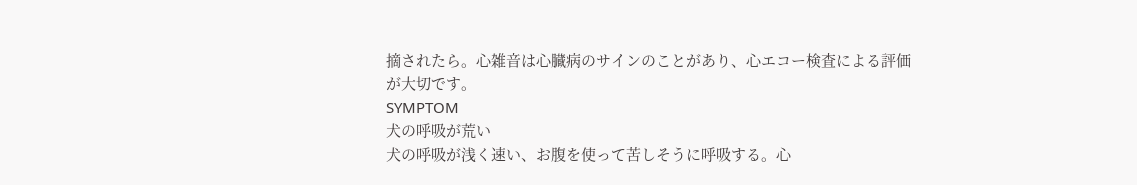摘されたら。心雑音は心臓病のサインのことがあり、心エコー検査による評価が大切です。
SYMPTOM
犬の呼吸が荒い
犬の呼吸が浅く速い、お腹を使って苦しそうに呼吸する。心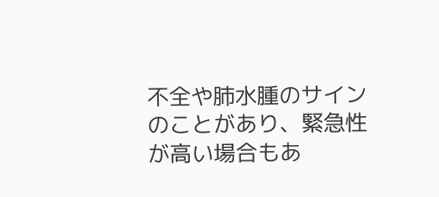不全や肺水腫のサインのことがあり、緊急性が高い場合もあ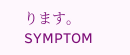ります。
SYMPTOM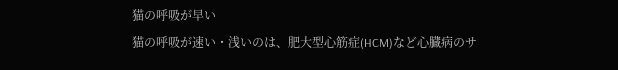猫の呼吸が早い
猫の呼吸が速い・浅いのは、肥大型心筋症(HCM)など心臓病のサ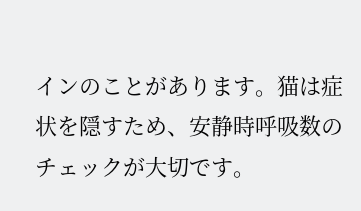インのことがあります。猫は症状を隠すため、安静時呼吸数のチェックが大切です。